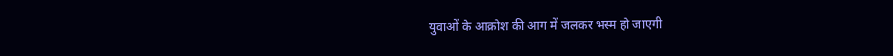युवाओं के आक्रोश की आग में जलकर भस्म हो जाएगी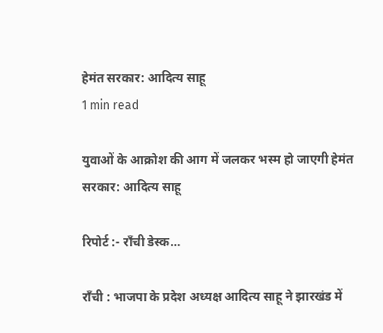हेमंत सरकार: आदित्य साहू
1 min read

युवाओं के आक्रोश की आग में जलकर भस्म हो जाएगी हेमंत सरकार: आदित्य साहू

रिपोर्ट :- राँची डेस्क…

राँची : भाजपा के प्रदेश अध्यक्ष आदित्य साहू ने झारखंड में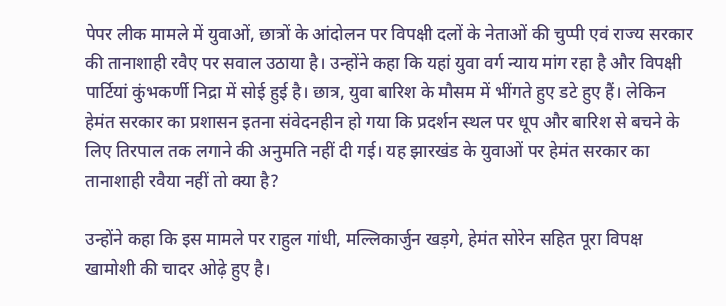पेपर लीक मामले में युवाओं, छात्रों के आंदोलन पर विपक्षी दलों के नेताओं की चुप्पी एवं राज्य सरकार की तानाशाही रवैए पर सवाल उठाया है। उन्होंने कहा कि यहां युवा वर्ग न्याय मांग रहा है और विपक्षी पार्टियां कुंभकर्णी निद्रा में सोई हुई है। छात्र, युवा बारिश के मौसम में भींगते हुए डटे हुए हैं। लेकिन हेमंत सरकार का प्रशासन इतना संवेदनहीन हो गया कि प्रदर्शन स्थल पर धूप और बारिश से बचने के लिए तिरपाल तक लगाने की अनुमति नहीं दी गई। यह झारखंड के युवाओं पर हेमंत सरकार का तानाशाही रवैया नहीं तो क्या है?

उन्होंने कहा कि इस मामले पर राहुल गांधी, मल्लिकार्जुन खड़गे, हेमंत सोरेन सहित पूरा विपक्ष खामोशी की चादर ओढ़े हुए है।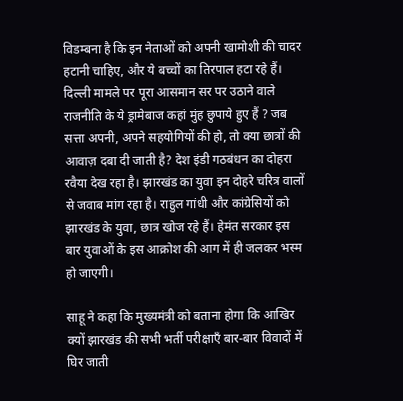विडम्बना है कि इन नेताओं को अपनी खामोशी की चादर हटानी चाहिए, और ये बच्चों का तिरपाल हटा रहे हैं। दिल्ली मामले पर पूरा आसमान सर पर उठाने वाले राजनीति के ये ड्रामेबाज कहां मुंह छुपाये हुए हैं ? जब सत्ता अपनी, अपने सहयोगियों की हो, तो क्या छात्रों की आवाज़ दबा दी जाती है? देश इंडी गठबंधन का दोहरा रवैया देख रहा है। झारखंड का युवा इन दोहरे चरित्र वालों से जवाब मांग रहा है। राहुल गांधी और कांग्रेसियों को झारखंड के युवा, छात्र खोज रहे हैं। हेमंत सरकार इस बार युवाओं के इस आक्रोश की आग में ही जलकर भस्म हो जाएगी।

साहू ने कहा कि मुख्यमंत्री को बताना होगा कि आखिर क्यों झारखंड की सभी भर्ती परीक्षाएँ बार-बार विवादों में घिर जाती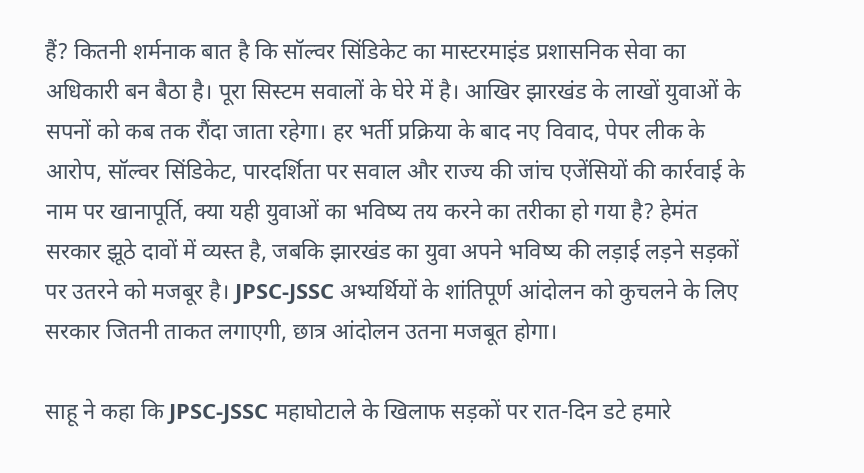हैं? कितनी शर्मनाक बात है कि सॉल्वर सिंडिकेट का मास्टरमाइंड प्रशासनिक सेवा का अधिकारी बन बैठा है। पूरा सिस्टम सवालों के घेरे में है। आखिर झारखंड के लाखों युवाओं के सपनों को कब तक रौंदा जाता रहेगा। हर भर्ती प्रक्रिया के बाद नए विवाद, पेपर लीक के आरोप, सॉल्वर सिंडिकेट, पारदर्शिता पर सवाल और राज्य की जांच एजेंसियों की कार्रवाई के नाम पर खानापूर्ति, क्या यही युवाओं का भविष्य तय करने का तरीका हो गया है? हेमंत सरकार झूठे दावों में व्यस्त है, जबकि झारखंड का युवा अपने भविष्य की लड़ाई लड़ने सड़कों पर उतरने को मजबूर है। JPSC-JSSC अभ्यर्थियों के शांतिपूर्ण आंदोलन को कुचलने के लिए सरकार जितनी ताकत लगाएगी, छात्र आंदोलन उतना मजबूत होगा।

साहू ने कहा कि JPSC-JSSC महाघोटाले के खिलाफ सड़कों पर रात-दिन डटे हमारे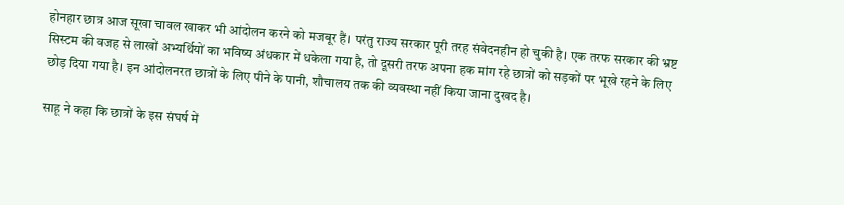होनहार छात्र आज सूखा चावल खाकर भी आंदोलन करने को मजबूर हैं। परंतु राज्य सरकार पूरी तरह संवेदनहीन हो चुकी है। एक तरफ सरकार की भ्रष्ट सिस्टम की वजह से लाखों अभ्यर्थियों का भविष्य अंधकार में धकेला गया है, तो दूसरी तरफ अपना हक मांग रहे छात्रों को सड़कों पर भूखे रहने के लिए छोड़ दिया गया है। इन आंदोलनरत छात्रों के लिए पीने के पानी, शौचालय तक की व्यवस्था नहीं किया जाना दुखद है।

साहू ने कहा कि छात्रों के इस संघर्ष में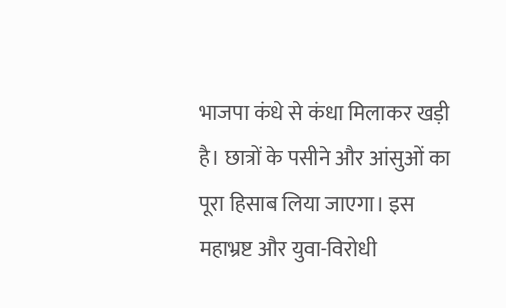भाजपा कंधे से कंधा मिलाकर खड़ी है। छात्रों के पसीने और आंसुओं का पूरा हिसाब लिया जाएगा। इस महाभ्रष्ट और युवा-विरोधी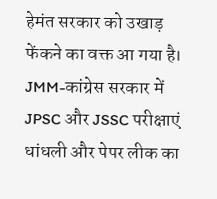हेमंत सरकार को उखाड़ फेंकने का वक्त आ गया है। JMM-कांग्रेस सरकार में JPSC और JSSC परीक्षाएं धांधली और पेपर लीक का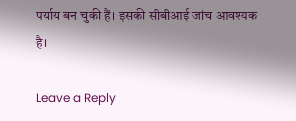पर्याय बन चुकी हैं। इसकी सीबीआई जांच आवश्यक है।

Leave a Reply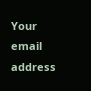Your email address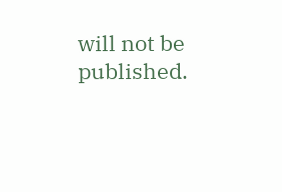will not be published.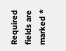Required fields are marked *